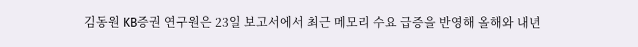김동원 KB증권 연구원은 23일 보고서에서 최근 메모리 수요 급증을 반영해 올해와 내년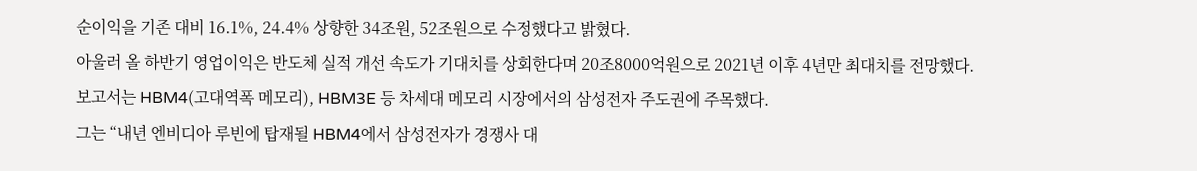순이익을 기존 대비 16.1%, 24.4% 상향한 34조원, 52조원으로 수정했다고 밝혔다.
아울러 올 하반기 영업이익은 반도체 실적 개선 속도가 기대치를 상회한다며 20조8000억원으로 2021년 이후 4년만 최대치를 전망했다.
보고서는 HBM4(고대역폭 메모리), HBM3E 등 차세대 메모리 시장에서의 삼성전자 주도권에 주목했다.
그는 “내년 엔비디아 루빈에 탑재될 HBM4에서 삼성전자가 경쟁사 대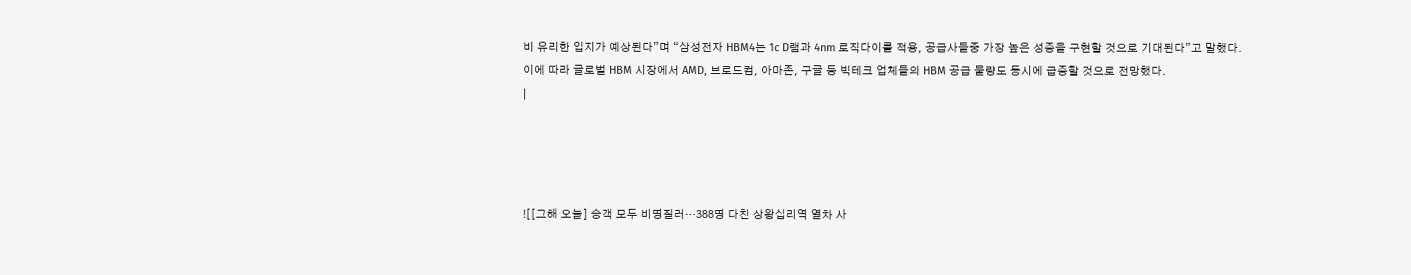비 유리한 입지가 예상된다”며 “삼성전자 HBM4는 1c D램과 4nm 로직다이를 적용, 공급사들중 가장 높은 성증을 구현할 것으로 기대된다”고 말했다.
이에 따라 글로벌 HBM 시장에서 AMD, 브로드컴, 아마존, 구글 등 빅테크 업체들의 HBM 공급 물량도 동시에 급증할 것으로 전망했다.
|




![[그해 오늘] 승객 모두 비명질러…388명 다친 상왕십리역 열차 사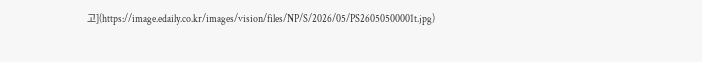고](https://image.edaily.co.kr/images/vision/files/NP/S/2026/05/PS26050500001t.jpg)